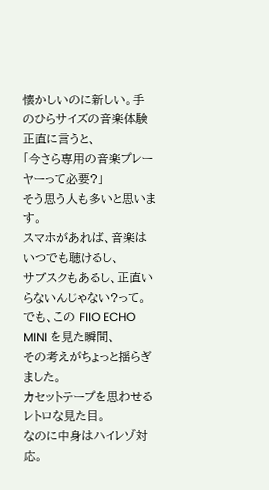懐かしいのに新しい。手のひらサイズの音楽体験
正直に言うと、
「今さら専用の音楽プレーヤーって必要?」
そう思う人も多いと思います。
スマホがあれば、音楽はいつでも聴けるし、
サブスクもあるし、正直いらないんじゃない?って。
でも、この FIIO ECHO MINI を見た瞬間、
その考えがちょっと揺らぎました。
カセットテープを思わせるレトロな見た目。
なのに中身はハイレゾ対応。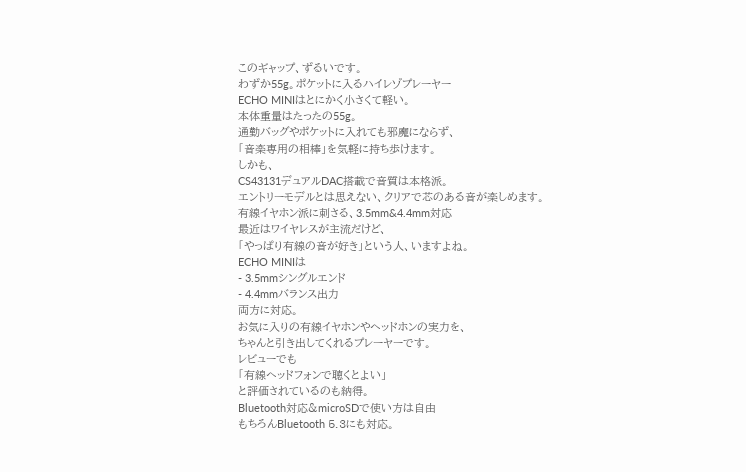このギャップ、ずるいです。
わずか55g。ポケットに入るハイレゾプレーヤー
ECHO MINIはとにかく小さくて軽い。
本体重量はたったの55g。
通勤バッグやポケットに入れても邪魔にならず、
「音楽専用の相棒」を気軽に持ち歩けます。
しかも、
CS43131デュアルDAC搭載で音質は本格派。
エントリーモデルとは思えない、クリアで芯のある音が楽しめます。
有線イヤホン派に刺さる、3.5mm&4.4mm対応
最近はワイヤレスが主流だけど、
「やっぱり有線の音が好き」という人、いますよね。
ECHO MINIは
- 3.5mmシングルエンド
- 4.4mmバランス出力
両方に対応。
お気に入りの有線イヤホンやヘッドホンの実力を、
ちゃんと引き出してくれるプレーヤーです。
レビューでも
「有線ヘッドフォンで聴くとよい」
と評価されているのも納得。
Bluetooth対応&microSDで使い方は自由
もちろんBluetooth 5.3にも対応。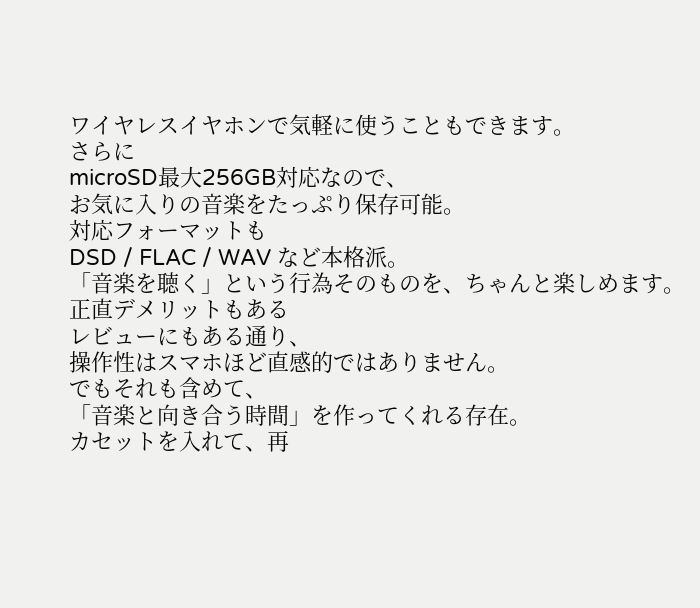ワイヤレスイヤホンで気軽に使うこともできます。
さらに
microSD最大256GB対応なので、
お気に入りの音楽をたっぷり保存可能。
対応フォーマットも
DSD / FLAC / WAV など本格派。
「音楽を聴く」という行為そのものを、ちゃんと楽しめます。
正直デメリットもある
レビューにもある通り、
操作性はスマホほど直感的ではありません。
でもそれも含めて、
「音楽と向き合う時間」を作ってくれる存在。
カセットを入れて、再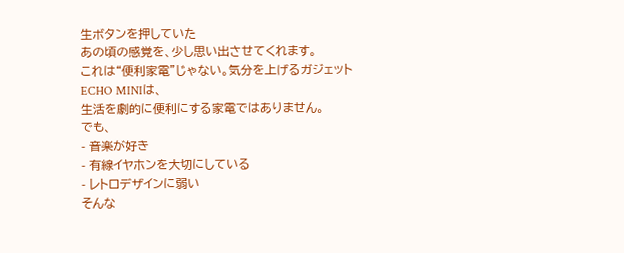生ボタンを押していた
あの頃の感覚を、少し思い出させてくれます。
これは“便利家電”じゃない。気分を上げるガジェット
ECHO MINIは、
生活を劇的に便利にする家電ではありません。
でも、
- 音楽が好き
- 有線イヤホンを大切にしている
- レトロデザインに弱い
そんな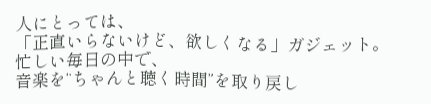人にとっては、
「正直いらないけど、欲しくなる」ガジェット。
忙しい毎日の中で、
音楽を“ちゃんと聴く時間”を取り戻し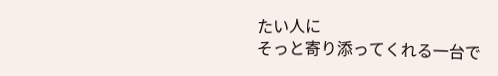たい人に
そっと寄り添ってくれる一台で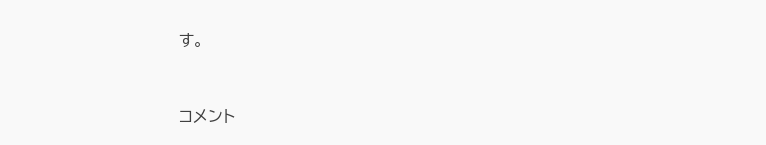す。



コメント